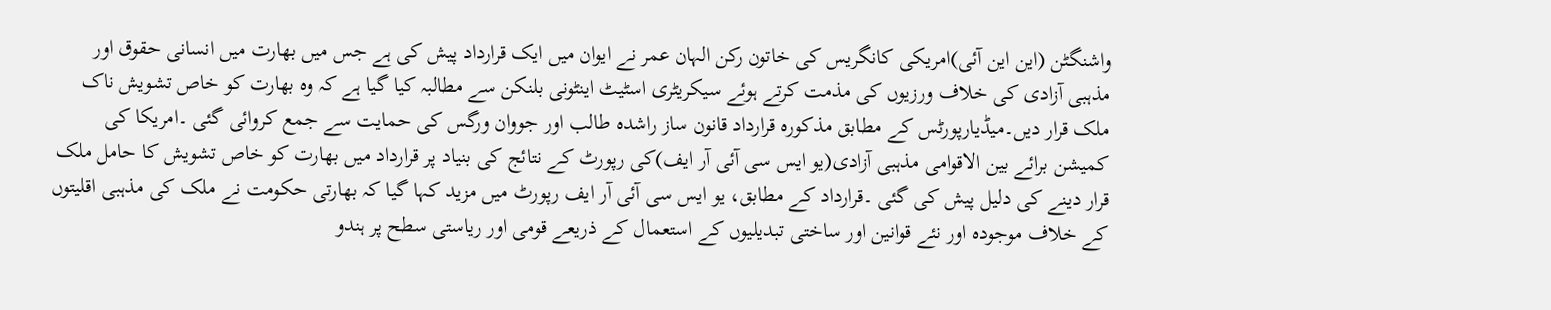واشنگٹن (این این آئی)امریکی کانگریس کی خاتون رکن الہان عمر نے ایوان میں ایک قرارداد پیش کی ہے جس میں بھارت میں انسانی حقوق اور مذہبی آزادی کی خلاف ورزیوں کی مذمت کرتے ہوئے سیکریٹری اسٹیٹ اینٹونی بلنکن سے مطالبہ کیا گیا ہے کہ وہ بھارت کو خاص تشویش ناک
ملک قرار دیں۔میڈیارپورٹس کے مطابق مذکورہ قرارداد قانون ساز راشدہ طالب اور جووان ورگس کی حمایت سے جمع کروائی گئی ۔امریکا کی کمیشن برائے بین الاقوامی مذہبی آزادی(یو ایس سی آئی آر ایف)کی رپورٹ کے نتائج کی بنیاد پر قرارداد میں بھارت کو خاص تشویش کا حامل ملک قرار دینے کی دلیل پیش کی گئی ۔قرارداد کے مطابق، یو ایس سی آئی آر ایف رپورٹ میں مزید کہا گیا کہ بھارتی حکومت نے ملک کی مذہبی اقلیتوں کے خلاف موجودہ اور نئے قوانین اور ساختی تبدیلیوں کے استعمال کے ذریعے قومی اور ریاستی سطح پر ہندو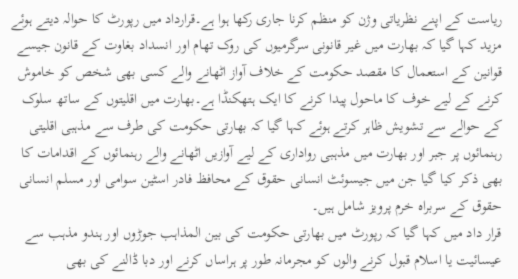ریاست کے اپنے نظریاتی وژن کو منظم کرنا جاری رکھا ہوا ہے۔قرارداد میں رپورٹ کا حوالہ دیتے ہوئے مزید کہا گیا کہ بھارت میں غیر قانونی سرگرمیوں کی روک تھام اور انسداد بغاوت کے قانون جیسے قوانین کے استعمال کا مقصد حکومت کے خلاف آواز اٹھانے والے کسی بھی شخص کو خاموش کرنے کے لیے خوف کا ماحول پیدا کرنے کا ایک ہتھکنڈا ہے۔بھارت میں اقلیتوں کے ساتھ سلوک کے حوالے سے تشویش ظاہر کرتے ہوئے کہا گیا کہ بھارتی حکومت کی طرف سے مذہبی اقلیتی رہنمائوں پر جبر اور بھارت میں مذہبی رواداری کے لیے آوازیں اٹھانے والے رہنمائوں کے اقدامات کا بھی ذکر کیا گیا جن میں جیسوئٹ انسانی حقوق کے محافظ فادر اسٹین سوامی اور مسلم انسانی حقوق کے سربراہ خرم پرویز شامل ہیں۔
قرار داد میں کہا گیا کہ رپورٹ میں بھارتی حکومت کی بین المذاہب جوڑوں اور ہندو مذہب سے عیسائیت یا اسلام قبول کرنے والوں کو مجرمانہ طور پر ہراساں کرنے اور دبا ڈالنے کی بھی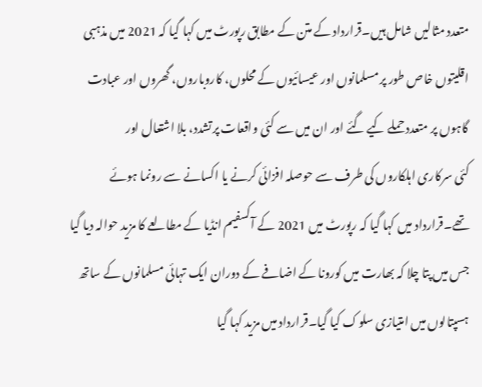متعدد مثالیں شامل ہیں۔قرارداد کے متن کے مطابق رپورٹ میں کہا گیا کہ 2021 میں مذہبی اقلیتوں خاص طور پر مسلمانوں اور عیسائیوں کے محلوں، کاروباروں، گھروں اور عبادت گاہوں پر متعدد حملے کیے گئے اور ان میں سے کئی واقعات پرتشدد، بلا اشتعال اور
کئی سرکاری اہلکاروں کی طرف سے حوصلہ افزائی کرنے یا اکسانے سے رونما ہوئے تھے۔قرارداد میں کہا گیا کہ رپورٹ میں 2021 کے آکسفیم انڈیا کے مطالعے کا مزید حوالہ دیا گیا جس میں پتا چلا کہ بھارت میں کورونا کے اضافے کے دوران ایک تہائی مسلمانوں کے ساتھ ہسپتالوں میں امتیازی سلوک کیا گیا۔قرارداد میں مزید کہا گیا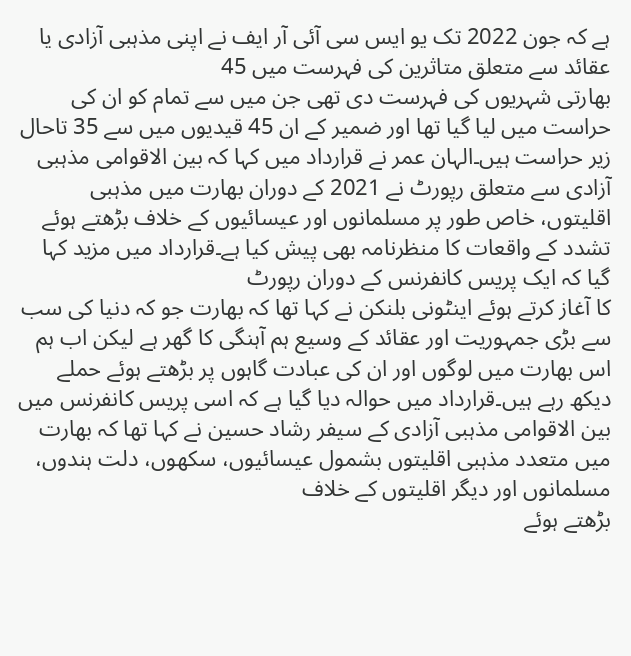ہے کہ جون 2022 تک یو ایس سی آئی آر ایف نے اپنی مذہبی آزادی یا عقائد سے متعلق متاثرین کی فہرست میں 45
بھارتی شہریوں کی فہرست دی تھی جن میں سے تمام کو ان کی حراست میں لیا گیا تھا اور ضمیر کے ان 45 قیدیوں میں سے 35 تاحال زیر حراست ہیں۔الہان عمر نے قرارداد میں کہا کہ بین الاقوامی مذہبی آزادی سے متعلق رپورٹ نے 2021 کے دوران بھارت میں مذہبی اقلیتوں، خاص طور پر مسلمانوں اور عیسائیوں کے خلاف بڑھتے ہوئے تشدد کے واقعات کا منظرنامہ بھی پیش کیا ہے۔قرارداد میں مزید کہا گیا کہ ایک پریس کانفرنس کے دوران رپورٹ
کا آغاز کرتے ہوئے اینٹونی بلنکن نے کہا تھا کہ بھارت جو کہ دنیا کی سب سے بڑی جمہوریت اور عقائد کے وسیع ہم آہنگی کا گھر ہے لیکن اب ہم اس بھارت میں لوگوں اور ان کی عبادت گاہوں پر بڑھتے ہوئے حملے دیکھ رہے ہیں۔قرارداد میں حوالہ دیا گیا ہے کہ اسی پریس کانفرنس میں بین الاقوامی مذہبی آزادی کے سیفر رشاد حسین نے کہا تھا کہ بھارت میں متعدد مذہبی اقلیتوں بشمول عیسائیوں، سکھوں، دلت ہندوں، مسلمانوں اور دیگر اقلیتوں کے خلاف
بڑھتے ہوئے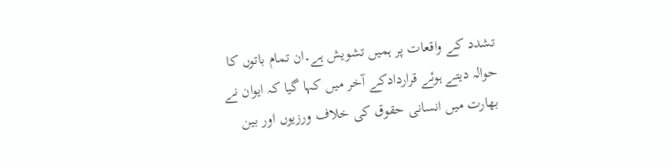تشدد کے واقعات پر ہمیں تشویش ہے۔ان تمام باتوں کا حوالہ دیتے ہوئے قراردادکے آخر میں کہا گیا کہ ایوان نے بھارت میں انسانی حقوق کی خلاف ورزیوں اور بین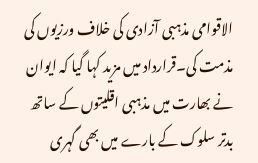الاقوامی مذہبی آزادی کی خلاف ورزیوں کی مذمت کی۔قرارداد میں مزید کہا گیا کہ ایوان نے بھارت میں مذہبی اقلیتوں کے ساتھ بدتر سلوک کے بارے میں بھی گہری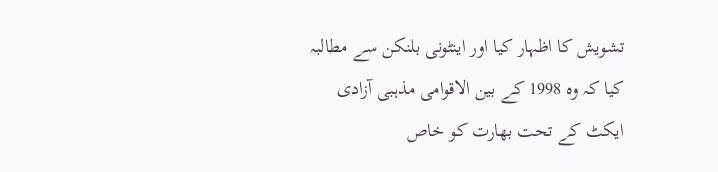تشویش کا اظہار کیا اور اینٹونی بلنکن سے مطالبہ کیا کہ وہ 1998 کے بین الاقوامی مذہبی آزادی ایکٹ کے تحت بھارت کو خاص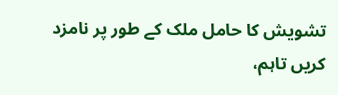تشویش کا حامل ملک کے طور پر نامزد کریں تاہم،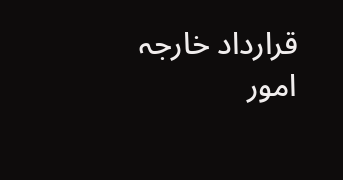قرارداد خارجہ امور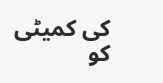کی کمیٹی کو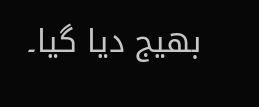بھیج دیا گیا۔